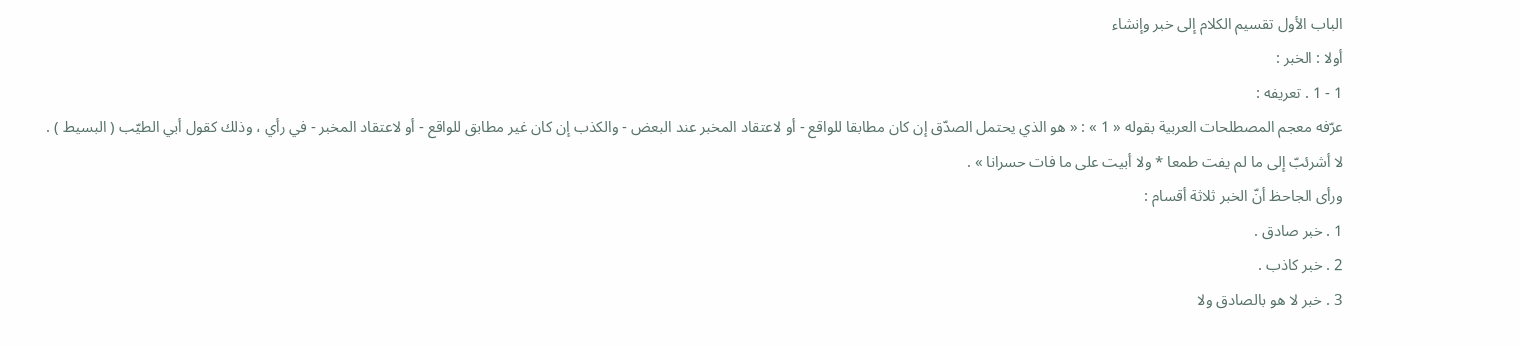الباب الأول تقسيم الكلام إلى خبر وإنشاء
أولا : الخبر :
1 - 1 . تعريفه :
عرّفه معجم المصطلحات العربية بقوله « 1 » : « هو الذي يحتمل الصدّق إن كان مطابقا للواقع - أو لاعتقاد المخبر عند البعض - والكذب إن كان غير مطابق للواقع - أو لاعتقاد المخبر - في رأي ، وذلك كقول أبي الطيّب ( البسيط ) .
لا أشرئبّ إلى ما لم يفت طمعا * ولا أبيت على ما فات حسرانا » .
ورأى الجاحظ أنّ الخبر ثلاثة أقسام :
1 . خبر صادق .
2 . خبر كاذب .
3 . خبر لا هو بالصادق ولا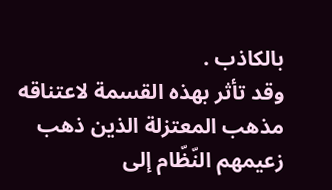بالكاذب .
وقد تأثر بهذه القسمة لاعتناقه مذهب المعتزلة الذين ذهب زعيمهم النّظّام إلى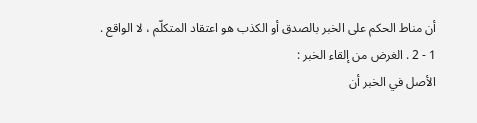أن مناط الحكم على الخبر بالصدق أو الكذب هو اعتقاد المتكلّم ، لا الواقع .
1 - 2 . الغرض من إلقاء الخبر :
الأصل في الخبر أن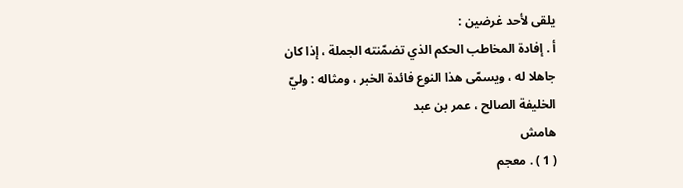يلقى لأحد غرضين :
أ . إفادة المخاطب الحكم الذي تضمّنته الجملة ، إذا كان جاهلا له ، ويسمّى هذا النوع فائدة الخبر ، ومثاله : وليّ الخليفة الصالح ، عمر بن عبد
هامش
( 1 ) . معجم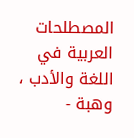المصطلحات العربية في اللغة والأدب ، وهبة -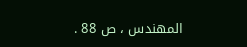المهندس ، ص 88 .